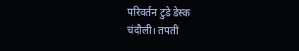परिवर्तन टुडे डेस्क
चंदौली। तपती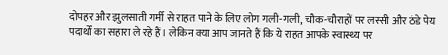दोपहर और झुलसाती गर्मी से राहत पाने के लिए लोग गली-गली, चौक-चौराहों पर लस्सी और ठंडे पेय पदार्थों का सहारा ले रहे हैं। लेकिन क्या आप जानते हैं कि ये राहत आपके स्वास्थ्य पर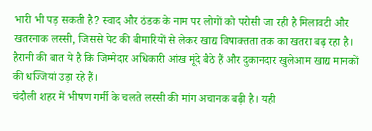भारी भी पड़ सकती है? स्वाद और ठंडक के नाम पर लोगों को परोसी जा रही है मिलावटी और खतरनाक लस्सी, जिससे पेट की बीमारियों से लेकर खाद्य विषाक्तता तक का खतरा बढ़ रहा है। हैरानी की बात ये है कि जिम्मेदार अधिकारी आंख मूंदे बैठे हैं और दुकानदार खुलेआम खाद्य मानकों की धज्जियां उड़ा रहे हैं।
चंदौली शहर में भीषण गर्मी के चलते लस्सी की मांग अचानक बढ़ी है। यही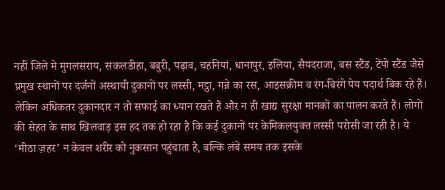नहीं जिले मे मुगलसराय, सकलडीहा, बबुरी, पढ़ाव, चहनियां, धानापुर, इलिया, सैयदराजा, बस स्टैंड, टेंपो स्टैंड जैसे प्रमुख स्थानों पर दर्जनों अस्थायी दुकानों पर लस्सी, मट्ठा, गन्ने का रस, आइसक्रीम व रंग-बिरंगे पेय पदार्थ बिक रहे हैं। लेकिन अधिकतर दुकानदार न तो सफाई का ध्यान रखते हैं और न ही खाद्य सुरक्षा मानकों का पालन करते हैं। लोगों की सेहत के साथ खिलवाड़ इस हद तक हो रहा है कि कई दुकानों पर केमिकलयुक्त लस्सी परोसी जा रही है। ये ‘मीठा ज़हर’ न केवल शरीर को नुकसान पहुंचाता है, बल्कि लंबे समय तक इसके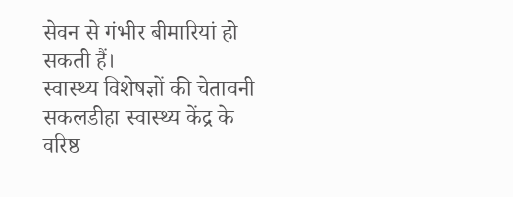सेवन से गंभीर बीमारियां हो सकती हैं।
स्वास्थ्य विशेषज्ञों की चेतावनी
सकलडीहा स्वास्थ्य केंद्र के वरिष्ठ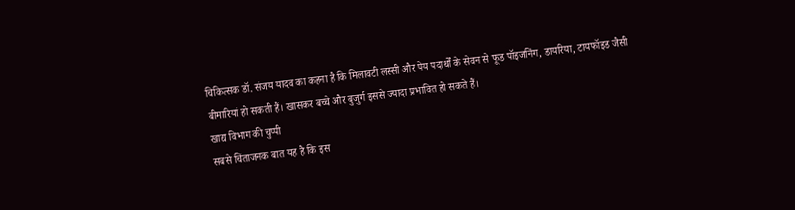चिकित्सक डॉ. संजय यादव का कहना है कि मिलावटी लस्सी और पेय पदार्थों के सेवन से फूड पॉइजनिंग, डायरिया, टायफॉइड जैसी बीमारियां हो सकती हैं। खासकर बच्चे और बुजुर्ग इससे ज्यादा प्रभावित हो सकते हैं।
खाद्य विभाग की चुप्पी
सबसे चिंताजनक बात यह है कि इस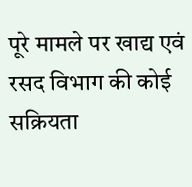पूरे मामले पर खाद्य एवं रसद विभाग की कोई सक्रियता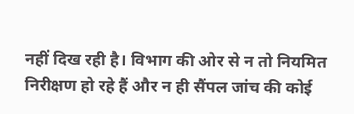नहीं दिख रही है। विभाग की ओर से न तो नियमित निरीक्षण हो रहे हैं और न ही सैंपल जांच की कोई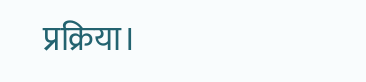प्रक्रिया।